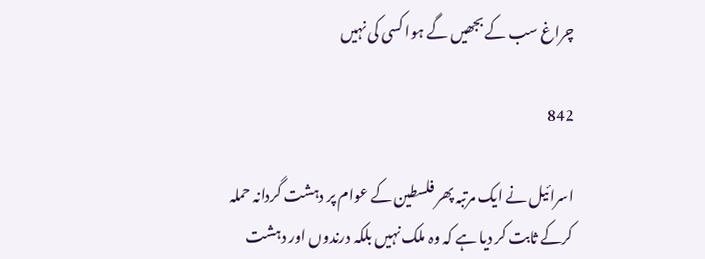چراغ سب کے بجھیں گے ہوا کسی کی نہیں

842

اسرائیل نے ایک مرتبہ پھر فلسطین کے عوام پر دہشت گردانہ حملہ کرکے ثابت کر دیا ہے کہ وہ ملک نہیں بلکہ درندوں اور دہشت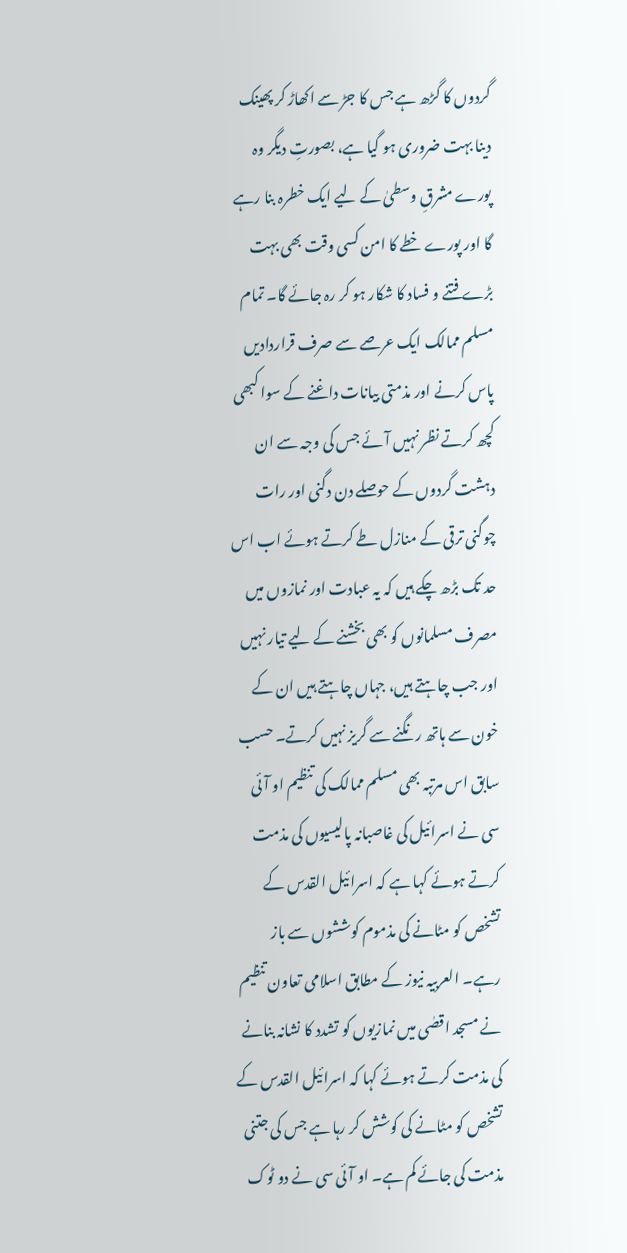گردوں کا گڑھ ہے جس کا جڑ سے اکھاڑ کر پھینک دینا بہت ضروری ہو گیا ہے، بصورتِ دیگر وہ پورے مشرقِ وسطیٰ کے لیے ایک خطرہ بنا رہے گا اور پورے خطے کا امن کسی وقت بھی بہت بڑے فتنے و فساد کا شکار ہو کر رہ جائے گا۔ تمام مسلم ممالک ایک عرصے سے صرف قراردادیں پاس کرنے اور مذمتی بیانات داغنے کے سوا کبھی کچھ کرتے نظر نہیں آئے جس کی وجہ سے ان دہشت گردوں کے حوصلے دن دگنی اور رات چوگنی ترقی کے منازل طے کرتے ہوئے اب اس حد تک بڑھ چکے ہیں کہ یہ عبادت اور نمازوں میں مصرف مسلمانوں کو بھی بخشنے کے لیے تیار نہیں اور جب چاہتے ہیں، جہاں چاہتے ہیں ان کے خون سے ہاتھ رنگنے سے گریز نہیں کرتے۔ حسب سابق اس مرتبہ بھی مسلم ممالک کی تنظیم او آئی سی نے اسرائیل کی غاصبانہ پالیسیوں کی مذمت کرتے ہوئے کہا ہے کہ اسرائیل القدس کے تشخص کو مٹانے کی مذموم کوششوں سے باز رہے۔ العربیہ نیوز کے مطابق اسلامی تعاون تنظیم نے مسجد اقصٰی میں نمازیوں کو تشدد کا نشانہ بنانے کی مذمت کرتے ہوئے کہا کہ اسرائیل القدس کے تشخص کو مٹانے کی کوشش کر رہا ہے جس کی جتنی مذمت کی جائے کم ہے۔ او آئی سی نے دو ٹوک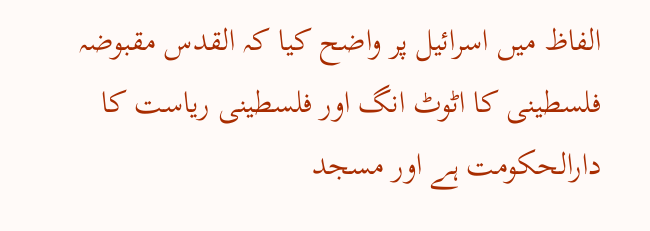الفاظ میں اسرائیل پر واضح کیا کہ القدس مقبوضہ فلسطینی کا اٹوٹ انگ اور فلسطینی ریاست کا دارالحکومت ہے اور مسجد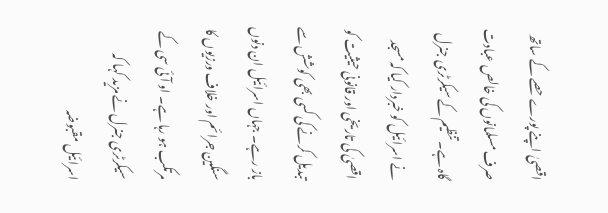اقصیٰ اپنے پورے حصے کے ساتھ صرف مسلمانوں کی خالص عبادت گاہ ہے۔ تنظیم کے سیکرٹری جنرل نے اسرائیل کو خبردار کیا کہ مسجد اقصیٰ کی تاریخی اور قانونی حیثیت کو تبدیل کرنے کی کسی بھی کوشش سے باز رہے۔ جہاں اسرائیل ان دنوں سنگین جرائم اور خلاف ورزیوں کا مرتکب ہو رہا ہے۔ او آئی سی کے سیکرٹری جنرل نے مزید کہا کہ اسرائیل مقبوضہ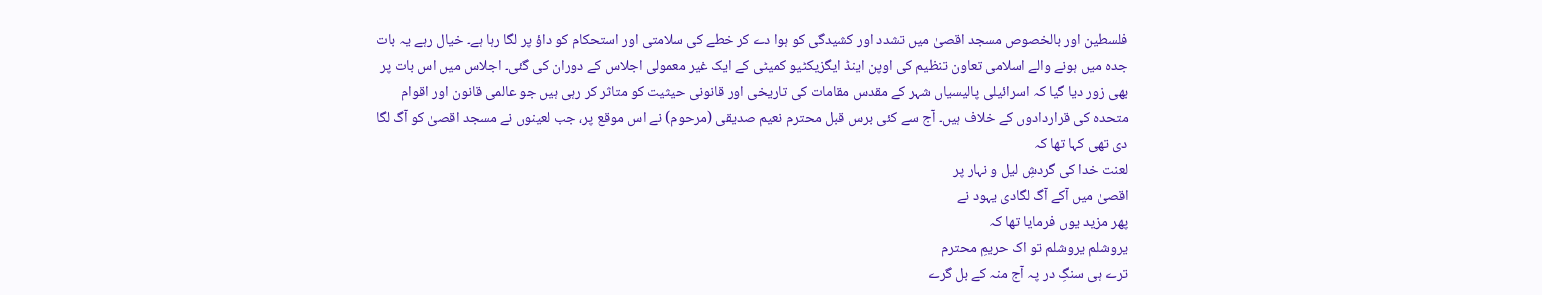فلسطین اور بالخصوص مسجد اقصیٰ میں تشدد اور کشیدگی کو ہوا دے کر خطے کی سلامتی اور استحکام کو داؤ پر لگا رہا ہے۔ خیال رہے یہ بات جدہ میں ہونے والے اسلامی تعاون تنظیم کی اوپن اینڈ ایگزیکٹیو کمیٹی کے ایک غیر معمولی اجلاس کے دوران کی گئی۔ اجلاس میں اس بات پر بھی زور دیا گیا کہ اسرائیلی پالیسیاں شہر کے مقدس مقامات کی تاریخی اور قانونی حیثیت کو متاثر کر رہی ہیں جو عالمی قانون اور اقوام متحدہ کی قراردادوں کے خلاف ہیں۔ آج سے کئی برس قبل محترم نعیم صدیقی (مرحوم) نے اس موقع پر، جب لعینوں نے مسجد اقصیٰ کو آگ لگا دی تھی کہا تھا کہ
لعنت خدا کی گردشِ لیل و نہار پر
اقصیٰ میں آکے آگ لگادی یہود نے
پھر مزید یوں فرمایا تھا کہ
یروشلم یروشلم تو اک حریمِ محترم
ترے ہی سنگِ در پہ آج منہ کے بل گرے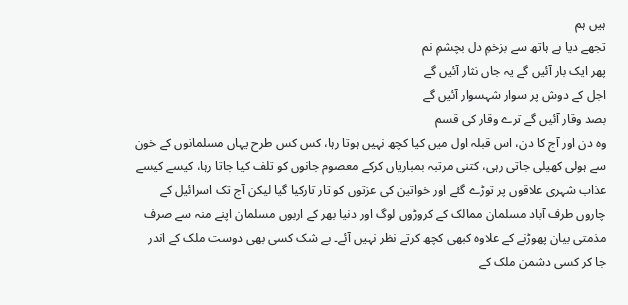ہیں ہم
تجھے دیا ہے ہاتھ سے بزخمِ دل بچشمِ نم
پھر ایک بار آئیں گے یہ جاں نثار آئیں گے
اجل کے دوش پر سوار شہسوار آئیں گے
بصد وقار آئیں گے ترے وقار کی قسم
وہ دن اور آج کا دن، اس قبلہ اول میں کیا کچھ نہیں ہوتا رہا، کس کس طرح یہاں مسلمانوں کے خون سے ہولی کھیلی جاتی رہی، کتنی مرتبہ بمباریاں کرکے معصوم جانوں کو تلف کیا جاتا رہا، کیسے کیسے عذاب شہری علاقوں پر توڑے گئے اور خواتین کی عزتوں کو تار تارکیا گیا لیکن آج تک اسرائیل کے چاروں طرف آباد مسلمان ممالک کے کروڑوں لوگ اور دنیا بھر کے اربوں مسلمان اپنے منہ سے صرف مذمتی بیان پھوڑنے کے علاوہ کبھی کچھ کرتے نظر نہیں آئے۔ بے شک کسی بھی دوست ملک کے اندر جا کر کسی دشمن ملک کے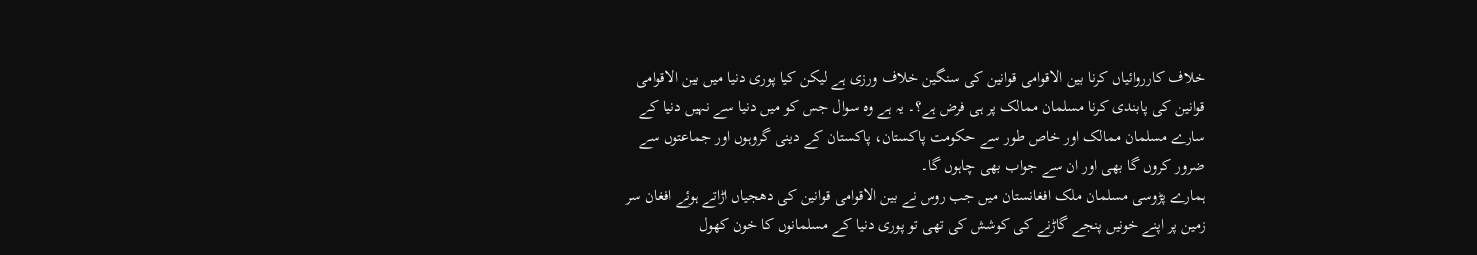خلاف کارروائیاں کرنا بین الاقوامی قوانین کی سنگین خلاف ورزی ہے لیکن کیا پوری دنیا میں بین الاقوامی قوانین کی پابندی کرنا مسلمان ممالک پر ہی فرض ہے؟۔ یہ ہے وہ سوال جس کو میں دنیا سے نہیں دنیا کے سارے مسلمان ممالک اور خاص طور سے حکومت پاکستان، پاکستان کے دینی گروہوں اور جماعتوں سے ضرور کروں گا بھی اور ان سے جواب بھی چاہوں گا۔
ہمارے پڑوسی مسلمان ملک افغانستان میں جب روس نے بین الاقوامی قوانین کی دھجیاں اڑاتے ہوئے افغان سر زمین پر اپنے خونیں پنجے گاڑنے کی کوشش کی تھی تو پوری دنیا کے مسلمانوں کا خون کھول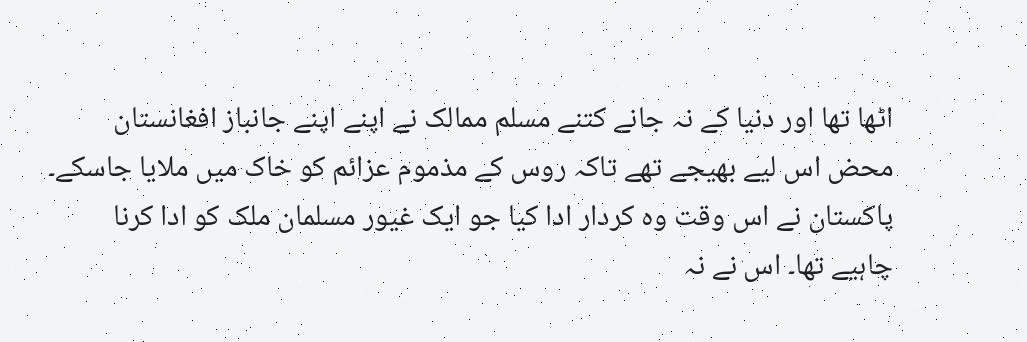اٹھا تھا اور دنیا کے نہ جانے کتنے مسلم ممالک نے اپنے اپنے جانباز افغانستان محض اس لیے بھیجے تھے تاکہ روس کے مذموم عزائم کو خاک میں ملایا جاسکے۔ پاکستان نے اس وقت وہ کردار ادا کیا جو ایک غیور مسلمان ملک کو ادا کرنا چاہیے تھا۔ اس نے نہ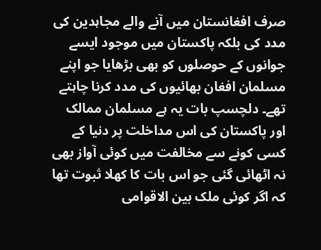صرف افغانستان میں آنے والے مجاہدین کی مدد کی بلکہ پاکستان میں موجود ایسے جوانوں کے حوصلوں کو بھی بڑھایا جو اپنے مسلمان افغان بھائیوں کی مدد کرنا چاہتے تھے۔ دلچسپ بات یہ ہے مسلمان ممالک اور پاکستان کی اس مداخلت پر دنیا کے کسی کونے سے مخالفت میں کوئی آواز بھی نہ اٹھائی گئی جو اس بات کا کھلا ثبوت تھا کہ اگر کوئی ملک بین الاقوامی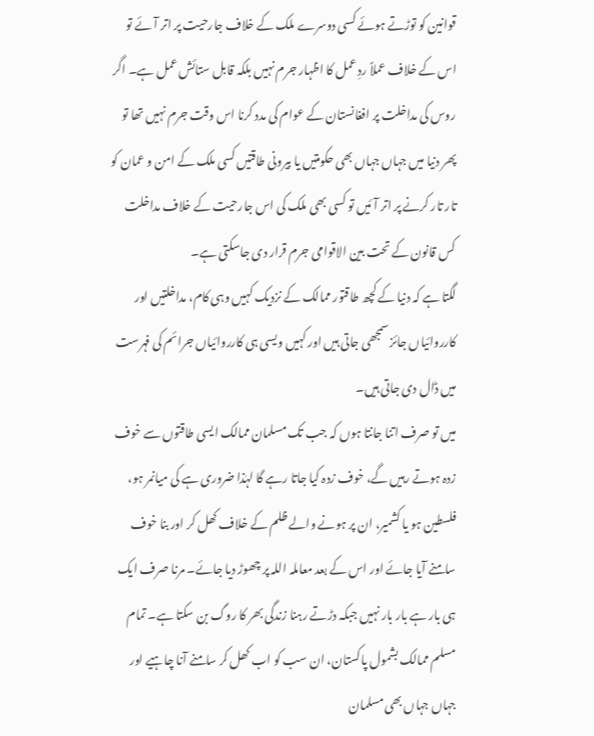قوانین کو توڑتے ہوئے کسی دوسرے ملک کے خلاف جارحیت پر اتر آئے تو اس کے خلاف عملاً ردِ عمل کا اظہار جرم نہیں بلکہ قابل ستائش عمل ہے۔ اگر روس کی مداخلت پر افغانستان کے عوام کی مدد کرنا اس وقت جرم نہیں تھا تو پھر دنیا میں جہاں جہاں بھی حکومتیں یا بیرونی طاقتیں کسی ملک کے امن و عمان کو تار تار کرنے پر اتر آئیں تو کسی بھی ملک کی اس جارحیت کے خلاف مداخلت کس قانون کے تحت بین الاقوامی جرم قرار دی جاسکتی ہے۔
لگتا ہے کہ دنیا کے کچھ طاقتور ممالک کے نزدیک کہیں وہی کام، مداخلتیں اور کارروائیاں جائز سمجھی جاتی ہیں اور کہیں ویسی ہی کارروائیاں جرائم کی فہرست میں ڈال دی جاتی ہیں۔
میں تو صرف اتنا جانتا ہوں کہ جب تک مسلمان ممالک ایسی طاقتوں سے خوف زدہ ہوتے رہیں گے، خوف زدہ کیا جاتا رہے گا لہٰذا ضروری ہے کی میانمر ہو، فلسطین ہو یا کشمیر، ان پر ہونے والے ظلم کے خلاف کھل کر اور بنا خوف سامنے آیا جائے اور اس کے بعد معاملہ اللہ پر چھوڑ دیا جائے۔ مرنا صرف ایک ہی بار ہے بار بار نہیں جبکہ دڑتے رہنا زندگی بھر کا روگ بن سکتا ہے۔ تمام مسلم ممالک بشمول پاکستان، ان سب کو اب کھل کر سامنے آنا چاہیے اور جہاں جہاں بھی مسلمان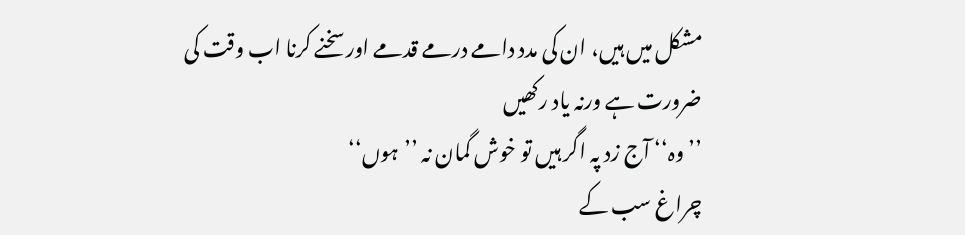مشکل میں ہیں، ان کی مدد دامے درمے قدمے اور سخنے کرنا اب وقت کی ضرورت ہے ورنہ یاد رکھیں
’’وہ‘‘ آج زد پہ اگر ہیں تو خوش گمان نہ ’’ہوں‘‘
چراغ سب کے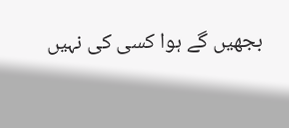بجھیں گے ہوا کسی کی نہیں